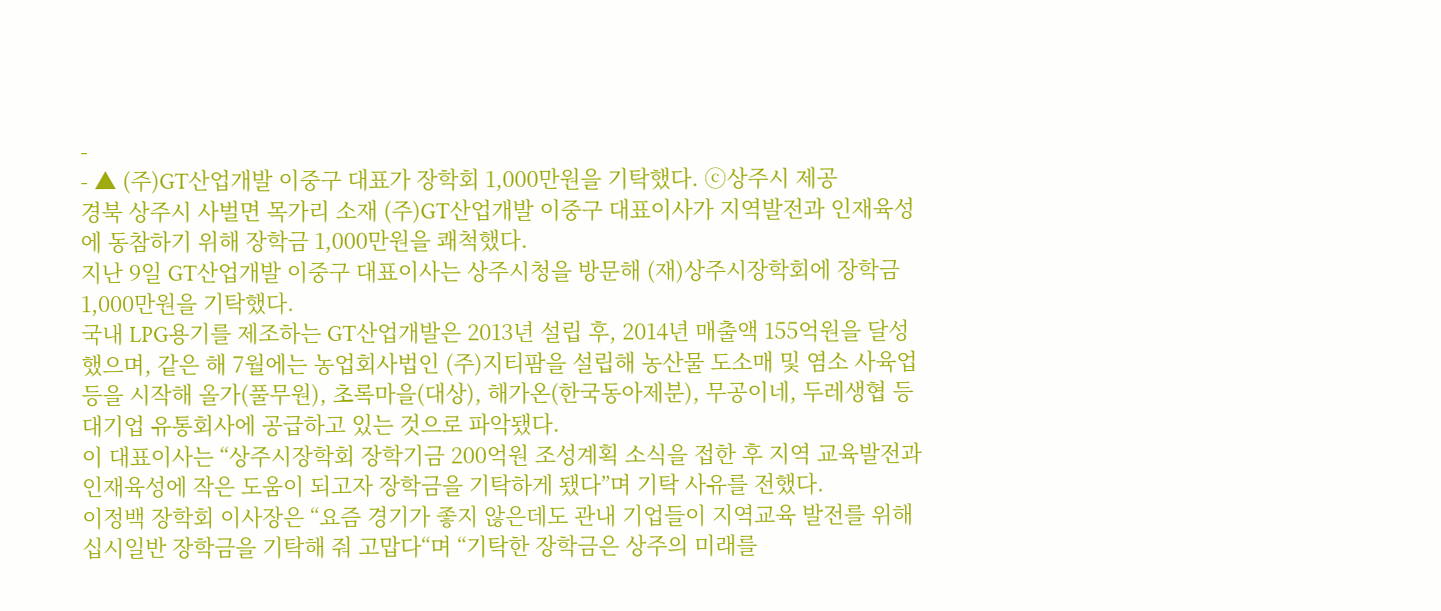-
- ▲ (주)GT산업개발 이중구 대표가 장학회 1,000만원을 기탁했다. ⓒ상주시 제공
경북 상주시 사벌면 목가리 소재 (주)GT산업개발 이중구 대표이사가 지역발전과 인재육성에 동참하기 위해 장학금 1,000만원을 쾌척했다.
지난 9일 GT산업개발 이중구 대표이사는 상주시청을 방문해 (재)상주시장학회에 장학금 1,000만원을 기탁했다.
국내 LPG용기를 제조하는 GT산업개발은 2013년 설립 후, 2014년 매출액 155억원을 달성했으며, 같은 해 7월에는 농업회사법인 (주)지티팜을 설립해 농산물 도소매 및 염소 사육업 등을 시작해 올가(풀무원), 초록마을(대상), 해가온(한국동아제분), 무공이네, 두레생협 등 대기업 유통회사에 공급하고 있는 것으로 파악됐다.
이 대표이사는 “상주시장학회 장학기금 200억원 조성계획 소식을 접한 후 지역 교육발전과 인재육성에 작은 도움이 되고자 장학금을 기탁하게 됐다”며 기탁 사유를 전했다.
이정백 장학회 이사장은 “요즘 경기가 좋지 않은데도 관내 기업들이 지역교육 발전를 위해 십시일반 장학금을 기탁해 줘 고맙다“며 “기탁한 장학금은 상주의 미래를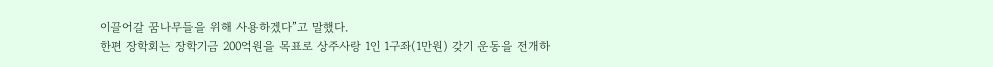이끌어갈 꿈나무들을 위해 사용하겠다”고 말했다.
한편 장학회는 장학기금 200억원을 목표로 상주사랑 1인 1구좌(1만원) 갖기 운동을 전개하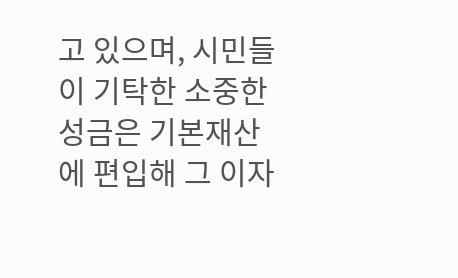고 있으며, 시민들이 기탁한 소중한 성금은 기본재산에 편입해 그 이자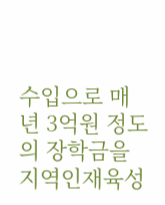수입으로 매년 3억원 정도의 장학금을 지역인재육성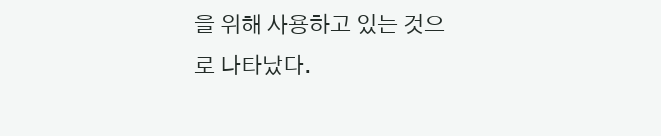을 위해 사용하고 있는 것으로 나타났다.